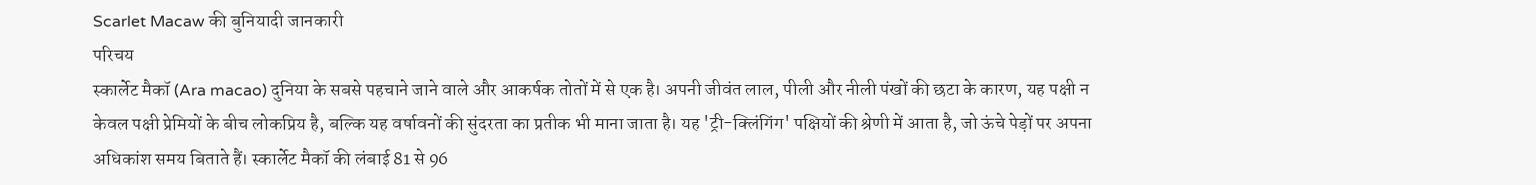Scarlet Macaw की बुनियादी जानकारी
परिचय
स्कार्लेट मैकॉ (Ara macao) दुनिया के सबसे पहचाने जाने वाले और आकर्षक तोतों में से एक है। अपनी जीवंत लाल, पीली और नीली पंखों की छटा के कारण, यह पक्षी न केवल पक्षी प्रेमियों के बीच लोकप्रिय है, बल्कि यह वर्षावनों की सुंदरता का प्रतीक भी माना जाता है। यह 'ट्री-क्लिंगिंग' पक्षियों की श्रेणी में आता है, जो ऊंचे पेड़ों पर अपना अधिकांश समय बिताते हैं। स्कार्लेट मैकॉ की लंबाई 81 से 96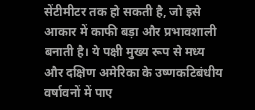सेंटीमीटर तक हो सकती है, जो इसे आकार में काफी बड़ा और प्रभावशाली बनाती है। ये पक्षी मुख्य रूप से मध्य और दक्षिण अमेरिका के उष्णकटिबंधीय वर्षावनों में पाए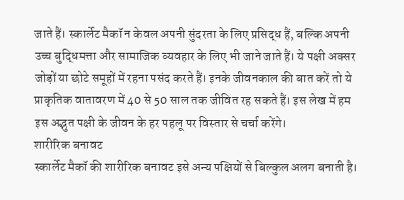जाते हैं। स्कार्लेट मैकॉ न केवल अपनी सुंदरता के लिए प्रसिद्ध हैं, बल्कि अपनी उच्च बुद्धिमत्ता और सामाजिक व्यवहार के लिए भी जाने जाते हैं। ये पक्षी अक्सर जोड़ों या छोटे समूहों में रहना पसंद करते हैं। इनके जीवनकाल की बात करें तो ये प्राकृतिक वातावरण में 40 से 50 साल तक जीवित रह सकते हैं। इस लेख में हम इस अद्भुत पक्षी के जीवन के हर पहलू पर विस्तार से चर्चा करेंगे।
शारीरिक बनावट
स्कार्लेट मैकॉ की शारीरिक बनावट इसे अन्य पक्षियों से बिल्कुल अलग बनाती है।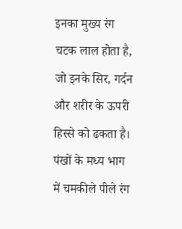इनका मुख्य रंग चटक लाल होता है, जो इनके सिर, गर्दन और शरीर के ऊपरी हिस्से को ढकता है। पंखों के मध्य भाग में चमकीले पीले रंग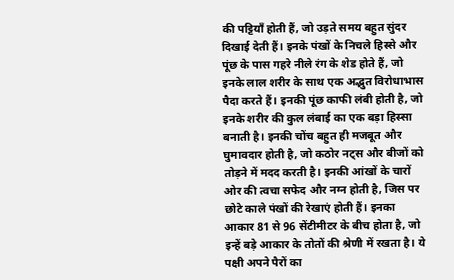की पट्टियाँ होती हैं, जो उड़ते समय बहुत सुंदर दिखाई देती हैं। इनके पंखों के निचले हिस्से और पूंछ के पास गहरे नीले रंग के शेड होते हैं, जो इनके लाल शरीर के साथ एक अद्भुत विरोधाभास पैदा करते हैं। इनकी पूंछ काफी लंबी होती है, जो इनके शरीर की कुल लंबाई का एक बड़ा हिस्सा बनाती है। इनकी चोंच बहुत ही मजबूत और घुमावदार होती है, जो कठोर नट्स और बीजों को तोड़ने में मदद करती है। इनकी आंखों के चारों ओर की त्वचा सफेद और नग्न होती है, जिस पर छोटे काले पंखों की रेखाएं होती हैं। इनका आकार 81 से 96 सेंटीमीटर के बीच होता है, जो इन्हें बड़े आकार के तोतों की श्रेणी में रखता है। ये पक्षी अपने पैरों का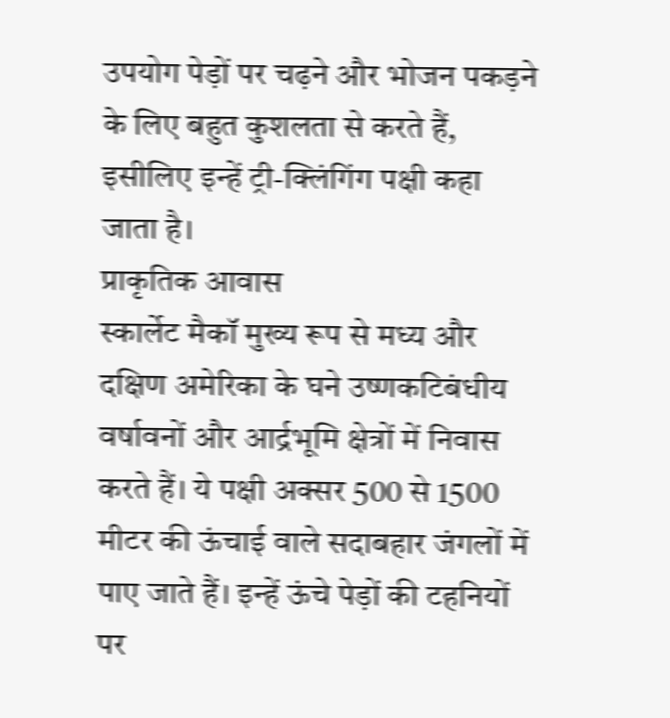उपयोग पेड़ों पर चढ़ने और भोजन पकड़ने के लिए बहुत कुशलता से करते हैं, इसीलिए इन्हें ट्री-क्लिंगिंग पक्षी कहा जाता है।
प्राकृतिक आवास
स्कार्लेट मैकॉ मुख्य रूप से मध्य और दक्षिण अमेरिका के घने उष्णकटिबंधीय वर्षावनों और आर्द्रभूमि क्षेत्रों में निवास करते हैं। ये पक्षी अक्सर 500 से 1500 मीटर की ऊंचाई वाले सदाबहार जंगलों में पाए जाते हैं। इन्हें ऊंचे पेड़ों की टहनियों पर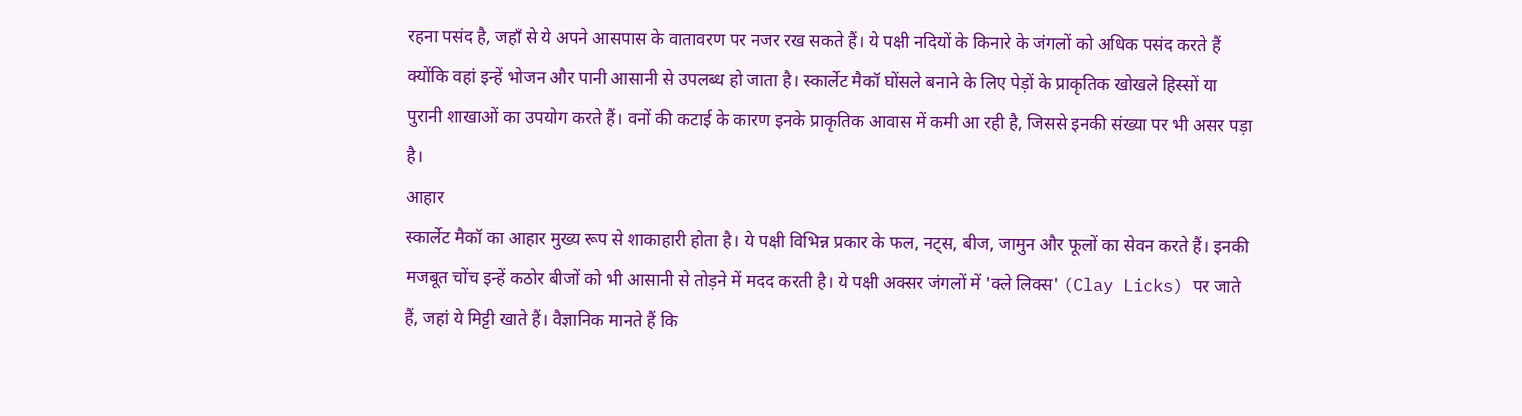रहना पसंद है, जहाँ से ये अपने आसपास के वातावरण पर नजर रख सकते हैं। ये पक्षी नदियों के किनारे के जंगलों को अधिक पसंद करते हैं क्योंकि वहां इन्हें भोजन और पानी आसानी से उपलब्ध हो जाता है। स्कार्लेट मैकॉ घोंसले बनाने के लिए पेड़ों के प्राकृतिक खोखले हिस्सों या पुरानी शाखाओं का उपयोग करते हैं। वनों की कटाई के कारण इनके प्राकृतिक आवास में कमी आ रही है, जिससे इनकी संख्या पर भी असर पड़ा है।
आहार
स्कार्लेट मैकॉ का आहार मुख्य रूप से शाकाहारी होता है। ये पक्षी विभिन्न प्रकार के फल, नट्स, बीज, जामुन और फूलों का सेवन करते हैं। इनकी मजबूत चोंच इन्हें कठोर बीजों को भी आसानी से तोड़ने में मदद करती है। ये पक्षी अक्सर जंगलों में 'क्ले लिक्स' (Clay Licks) पर जाते हैं, जहां ये मिट्टी खाते हैं। वैज्ञानिक मानते हैं कि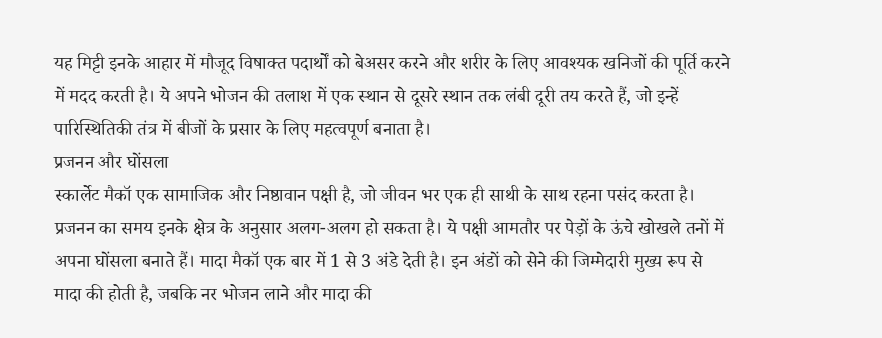यह मिट्टी इनके आहार में मौजूद विषाक्त पदार्थों को बेअसर करने और शरीर के लिए आवश्यक खनिजों की पूर्ति करने में मदद करती है। ये अपने भोजन की तलाश में एक स्थान से दूसरे स्थान तक लंबी दूरी तय करते हैं, जो इन्हें पारिस्थितिकी तंत्र में बीजों के प्रसार के लिए महत्वपूर्ण बनाता है।
प्रजनन और घोंसला
स्कार्लेट मैकॉ एक सामाजिक और निष्ठावान पक्षी है, जो जीवन भर एक ही साथी के साथ रहना पसंद करता है। प्रजनन का समय इनके क्षेत्र के अनुसार अलग-अलग हो सकता है। ये पक्षी आमतौर पर पेड़ों के ऊंचे खोखले तनों में अपना घोंसला बनाते हैं। मादा मैकॉ एक बार में 1 से 3 अंडे देती है। इन अंडों को सेने की जिम्मेदारी मुख्य रूप से मादा की होती है, जबकि नर भोजन लाने और मादा की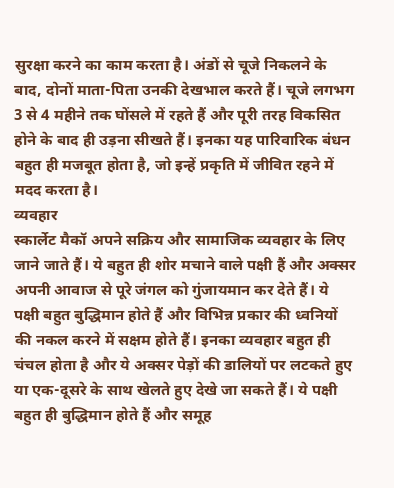सुरक्षा करने का काम करता है। अंडों से चूजे निकलने के बाद, दोनों माता-पिता उनकी देखभाल करते हैं। चूजे लगभग 3 से 4 महीने तक घोंसले में रहते हैं और पूरी तरह विकसित होने के बाद ही उड़ना सीखते हैं। इनका यह पारिवारिक बंधन बहुत ही मजबूत होता है, जो इन्हें प्रकृति में जीवित रहने में मदद करता है।
व्यवहार
स्कार्लेट मैकॉ अपने सक्रिय और सामाजिक व्यवहार के लिए जाने जाते हैं। ये बहुत ही शोर मचाने वाले पक्षी हैं और अक्सर अपनी आवाज से पूरे जंगल को गुंजायमान कर देते हैं। ये पक्षी बहुत बुद्धिमान होते हैं और विभिन्न प्रकार की ध्वनियों की नकल करने में सक्षम होते हैं। इनका व्यवहार बहुत ही चंचल होता है और ये अक्सर पेड़ों की डालियों पर लटकते हुए या एक-दूसरे के साथ खेलते हुए देखे जा सकते हैं। ये पक्षी बहुत ही बुद्धिमान होते हैं और समूह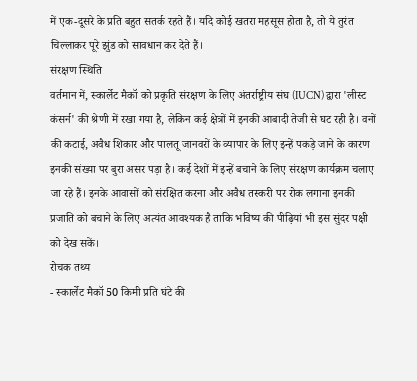में एक-दूसरे के प्रति बहुत सतर्क रहते हैं। यदि कोई खतरा महसूस होता है, तो ये तुरंत चिल्लाकर पूरे झुंड को सावधान कर देते हैं।
संरक्षण स्थिति
वर्तमान में, स्कार्लेट मैकॉ को प्रकृति संरक्षण के लिए अंतर्राष्ट्रीय संघ (IUCN) द्वारा 'लीस्ट कंसर्न' की श्रेणी में रखा गया है, लेकिन कई क्षेत्रों में इनकी आबादी तेजी से घट रही है। वनों की कटाई, अवैध शिकार और पालतू जानवरों के व्यापार के लिए इन्हें पकड़े जाने के कारण इनकी संख्या पर बुरा असर पड़ा है। कई देशों में इन्हें बचाने के लिए संरक्षण कार्यक्रम चलाए जा रहे हैं। इनके आवासों को संरक्षित करना और अवैध तस्करी पर रोक लगाना इनकी प्रजाति को बचाने के लिए अत्यंत आवश्यक है ताकि भविष्य की पीढ़ियां भी इस सुंदर पक्षी को देख सकें।
रोचक तथ्य
- स्कार्लेट मैकॉ 50 किमी प्रति घंटे की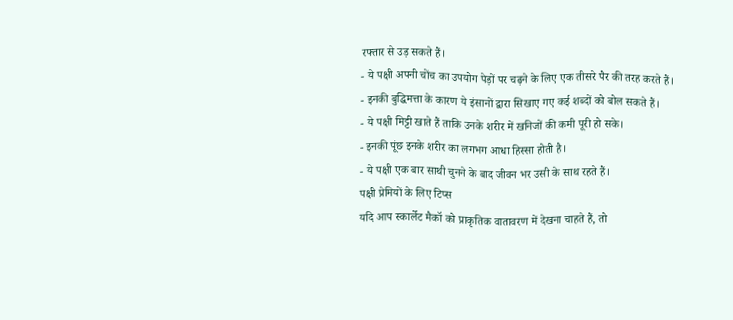रफ्तार से उड़ सकते हैं।
- ये पक्षी अपनी चोंच का उपयोग पेड़ों पर चढ़ने के लिए एक तीसरे पैर की तरह करते हैं।
- इनकी बुद्धिमत्ता के कारण ये इंसानों द्वारा सिखाए गए कई शब्दों को बोल सकते हैं।
- ये पक्षी मिट्टी खाते हैं ताकि उनके शरीर में खनिजों की कमी पूरी हो सके।
- इनकी पूंछ इनके शरीर का लगभग आधा हिस्सा होती है।
- ये पक्षी एक बार साथी चुनने के बाद जीवन भर उसी के साथ रहते हैं।
पक्षी प्रेमियों के लिए टिप्स
यदि आप स्कार्लेट मैकॉ को प्राकृतिक वातावरण में देखना चाहते हैं, तो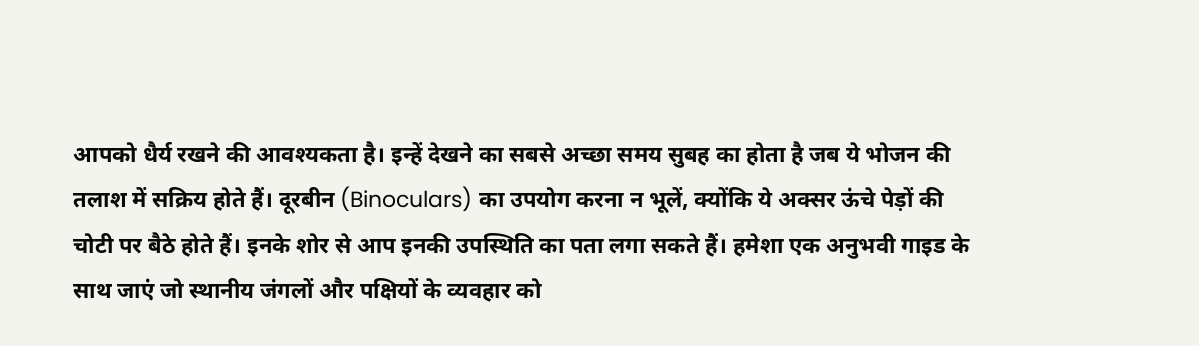आपको धैर्य रखने की आवश्यकता है। इन्हें देखने का सबसे अच्छा समय सुबह का होता है जब ये भोजन की तलाश में सक्रिय होते हैं। दूरबीन (Binoculars) का उपयोग करना न भूलें, क्योंकि ये अक्सर ऊंचे पेड़ों की चोटी पर बैठे होते हैं। इनके शोर से आप इनकी उपस्थिति का पता लगा सकते हैं। हमेशा एक अनुभवी गाइड के साथ जाएं जो स्थानीय जंगलों और पक्षियों के व्यवहार को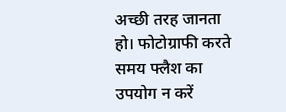अच्छी तरह जानता हो। फोटोग्राफी करते समय फ्लैश का उपयोग न करें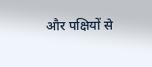और पक्षियों से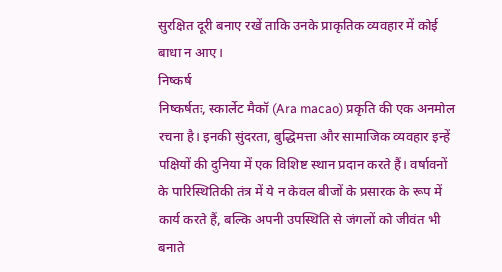सुरक्षित दूरी बनाए रखें ताकि उनके प्राकृतिक व्यवहार में कोई बाधा न आए।
निष्कर्ष
निष्कर्षतः, स्कार्लेट मैकॉ (Ara macao) प्रकृति की एक अनमोल रचना है। इनकी सुंदरता, बुद्धिमत्ता और सामाजिक व्यवहार इन्हें पक्षियों की दुनिया में एक विशिष्ट स्थान प्रदान करते हैं। वर्षावनों के पारिस्थितिकी तंत्र में ये न केवल बीजों के प्रसारक के रूप में कार्य करते हैं, बल्कि अपनी उपस्थिति से जंगलों को जीवंत भी बनाते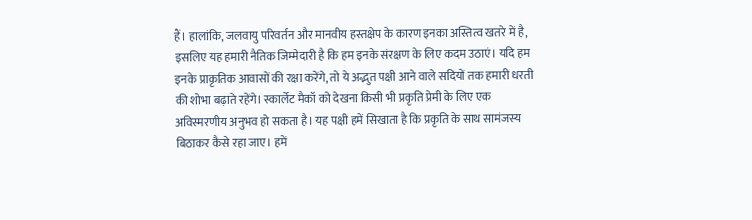हैं। हालांकि, जलवायु परिवर्तन और मानवीय हस्तक्षेप के कारण इनका अस्तित्व खतरे में है, इसलिए यह हमारी नैतिक जिम्मेदारी है कि हम इनके संरक्षण के लिए कदम उठाएं। यदि हम इनके प्राकृतिक आवासों की रक्षा करेंगे, तो ये अद्भुत पक्षी आने वाले सदियों तक हमारी धरती की शोभा बढ़ाते रहेंगे। स्कार्लेट मैकॉ को देखना किसी भी प्रकृति प्रेमी के लिए एक अविस्मरणीय अनुभव हो सकता है। यह पक्षी हमें सिखाता है कि प्रकृति के साथ सामंजस्य बिठाकर कैसे रहा जाए। हमें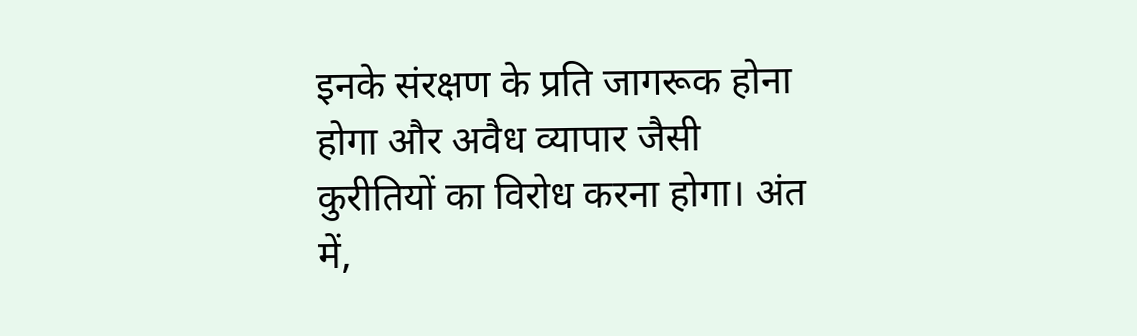इनके संरक्षण के प्रति जागरूक होना होगा और अवैध व्यापार जैसी कुरीतियों का विरोध करना होगा। अंत में,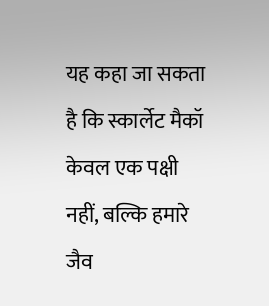यह कहा जा सकता है कि स्कार्लेट मैकॉ केवल एक पक्षी नहीं, बल्कि हमारे जैव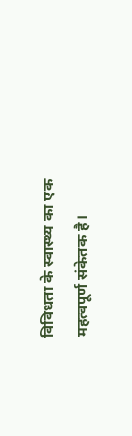विविधता के स्वास्थ्य का एक महत्वपूर्ण संकेतक है।